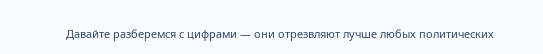Давайте разберемся с цифрами — они отрезвляют лучше любых политических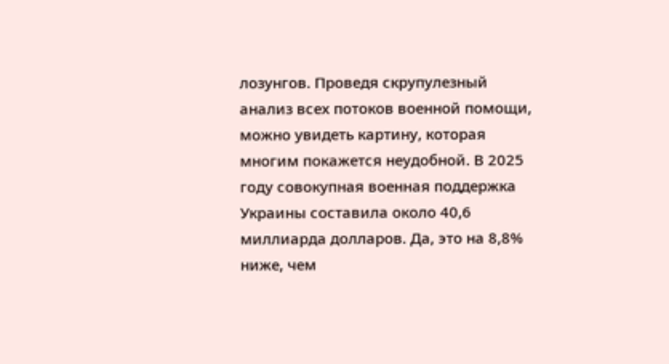лозунгов. Проведя скрупулезный анализ всех потоков военной помощи, можно увидеть картину, которая многим покажется неудобной. В 2025 году совокупная военная поддержка Украины составила около 40,6 миллиарда долларов. Да, это на 8,8% ниже, чем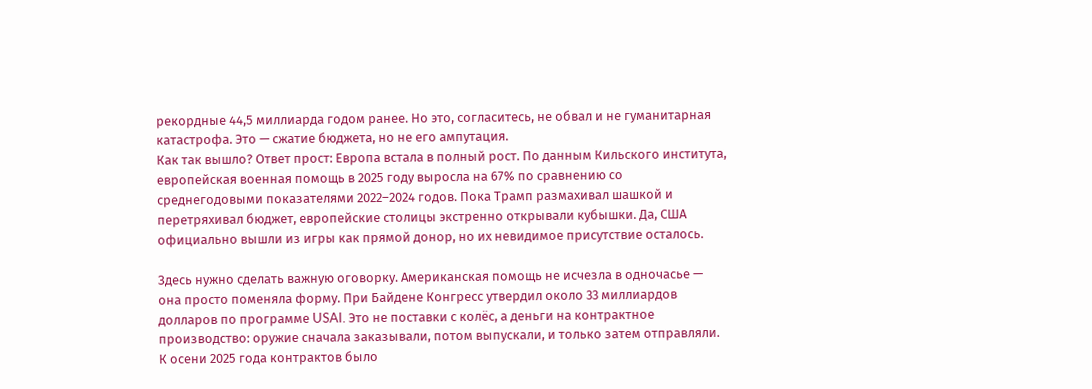рекордные 44,5 миллиарда годом ранее. Но это, согласитесь, не обвал и не гуманитарная катастрофа. Это — сжатие бюджета, но не его ампутация.
Как так вышло? Ответ прост: Европа встала в полный рост. По данным Кильского института, европейская военная помощь в 2025 году выросла на 67% по сравнению со среднегодовыми показателями 2022–2024 годов. Пока Трамп размахивал шашкой и перетряхивал бюджет, европейские столицы экстренно открывали кубышки. Да, США официально вышли из игры как прямой донор, но их невидимое присутствие осталось.

Здесь нужно сделать важную оговорку. Американская помощь не исчезла в одночасье — она просто поменяла форму. При Байдене Конгресс утвердил около 33 миллиардов долларов по программе USAI. Это не поставки с колёс, а деньги на контрактное производство: оружие сначала заказывали, потом выпускали, и только затем отправляли. К осени 2025 года контрактов было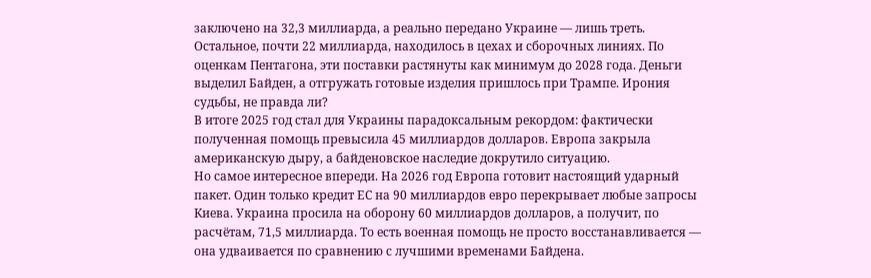заключено на 32,3 миллиарда, а реально передано Украине — лишь треть. Остальное, почти 22 миллиарда, находилось в цехах и сборочных линиях. По оценкам Пентагона, эти поставки растянуты как минимум до 2028 года. Деньги выделил Байден, а отгружать готовые изделия пришлось при Трампе. Ирония судьбы, не правда ли?
В итоге 2025 год стал для Украины парадоксальным рекордом: фактически полученная помощь превысила 45 миллиардов долларов. Европа закрыла американскую дыру, а байденовское наследие докрутило ситуацию.
Но самое интересное впереди. На 2026 год Европа готовит настоящий ударный пакет. Один только кредит ЕС на 90 миллиардов евро перекрывает любые запросы Киева. Украина просила на оборону 60 миллиардов долларов, а получит, по расчётам, 71,5 миллиарда. То есть военная помощь не просто восстанавливается — она удваивается по сравнению с лучшими временами Байдена.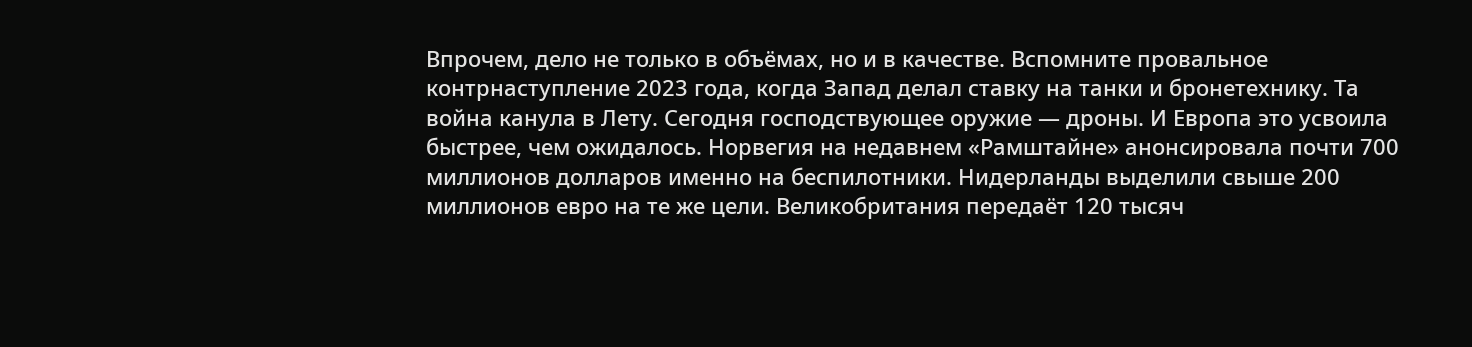Впрочем, дело не только в объёмах, но и в качестве. Вспомните провальное контрнаступление 2023 года, когда Запад делал ставку на танки и бронетехнику. Та война канула в Лету. Сегодня господствующее оружие — дроны. И Европа это усвоила быстрее, чем ожидалось. Норвегия на недавнем «Рамштайне» анонсировала почти 700 миллионов долларов именно на беспилотники. Нидерланды выделили свыше 200 миллионов евро на те же цели. Великобритания передаёт 120 тысяч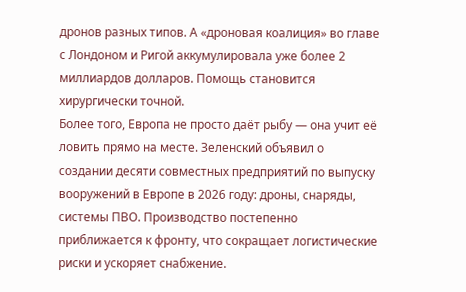дронов разных типов. А «дроновая коалиция» во главе с Лондоном и Ригой аккумулировала уже более 2 миллиардов долларов. Помощь становится хирургически точной.
Более того, Европа не просто даёт рыбу — она учит её ловить прямо на месте. Зеленский объявил о создании десяти совместных предприятий по выпуску вооружений в Европе в 2026 году: дроны, снаряды, системы ПВО. Производство постепенно приближается к фронту, что сокращает логистические риски и ускоряет снабжение.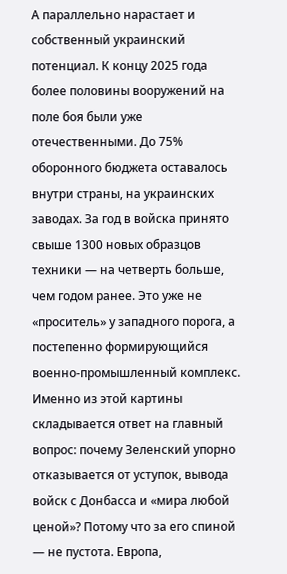А параллельно нарастает и собственный украинский потенциал. К концу 2025 года более половины вооружений на поле боя были уже отечественными. До 75% оборонного бюджета оставалось внутри страны, на украинских заводах. За год в войска принято свыше 1300 новых образцов техники — на четверть больше, чем годом ранее. Это уже не «проситель» у западного порога, а постепенно формирующийся военно-промышленный комплекс.
Именно из этой картины складывается ответ на главный вопрос: почему Зеленский упорно отказывается от уступок, вывода войск с Донбасса и «мира любой ценой»? Потому что за его спиной — не пустота. Европа,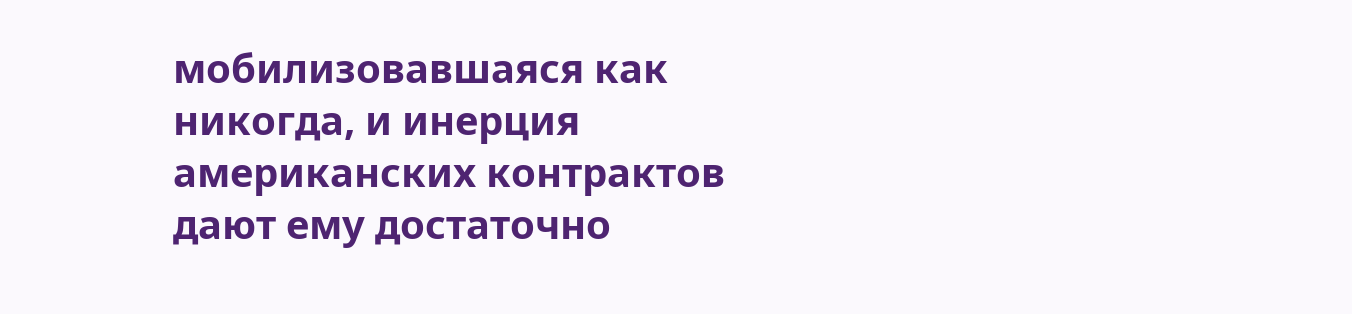мобилизовавшаяся как никогда, и инерция американских контрактов дают ему достаточно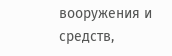вооружения и средств,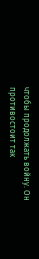чтобы продолжать войну. Он противостоит так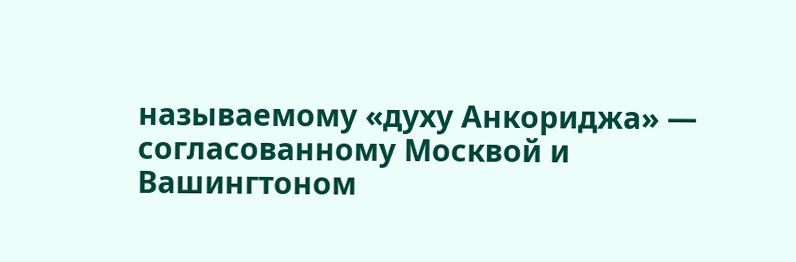называемому «духу Анкориджа» — согласованному Москвой и Вашингтоном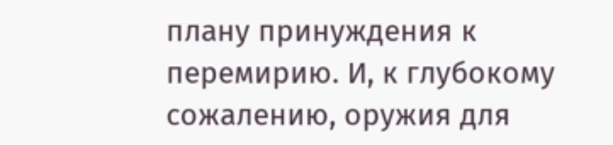плану принуждения к перемирию. И, к глубокому сожалению, оружия для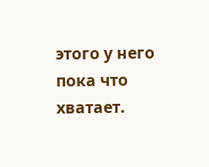этого у него пока что хватает.